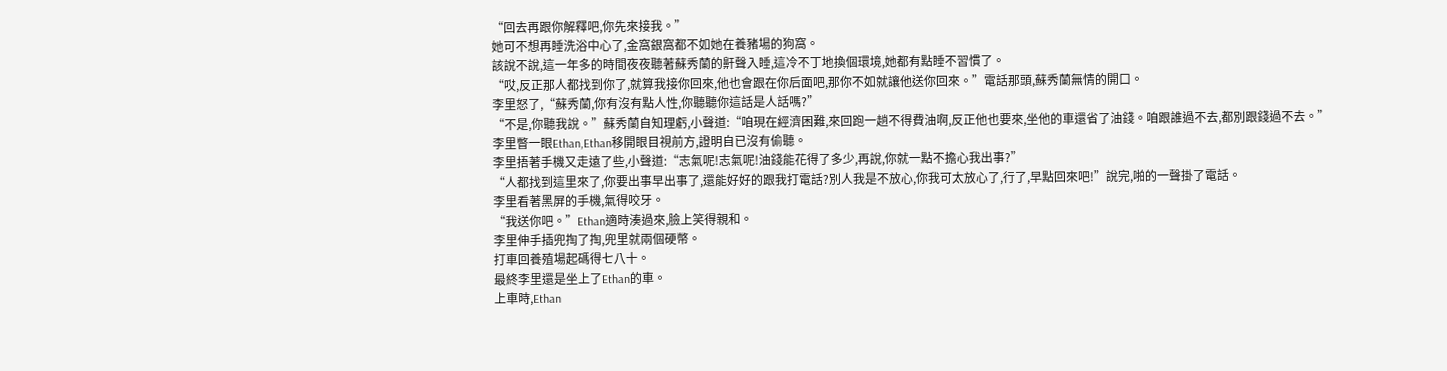“回去再跟你解釋吧,你先來接我。”
她可不想再睡洗浴中心了,金窩銀窩都不如她在養豬場的狗窩。
該說不說,這一年多的時間夜夜聽著蘇秀蘭的鼾聲入睡,這冷不丁地換個環境,她都有點睡不習慣了。
“哎,反正那人都找到你了,就算我接你回來,他也會跟在你后面吧,那你不如就讓他送你回來。”電話那頭,蘇秀蘭無情的開口。
李里怒了,“蘇秀蘭,你有沒有點人性,你聽聽你這話是人話嗎?”
“不是,你聽我說。”蘇秀蘭自知理虧,小聲道:“咱現在經濟困難,來回跑一趟不得費油啊,反正他也要來,坐他的車還省了油錢。咱跟誰過不去,都別跟錢過不去。”
李里瞥一眼Ethan,Ethan移開眼目視前方,證明自已沒有偷聽。
李里捂著手機又走遠了些,小聲道:“志氣呢!志氣呢!油錢能花得了多少,再說,你就一點不擔心我出事?”
“人都找到這里來了,你要出事早出事了,還能好好的跟我打電話?別人我是不放心,你我可太放心了,行了,早點回來吧!”說完,啪的一聲掛了電話。
李里看著黑屏的手機,氣得咬牙。
“我送你吧。”Ethan適時湊過來,臉上笑得親和。
李里伸手插兜掏了掏,兜里就兩個硬幣。
打車回養殖場起碼得七八十。
最終李里還是坐上了Ethan的車。
上車時,Ethan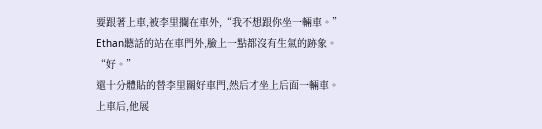要跟著上車,被李里攔在車外,“我不想跟你坐一輛車。”
Ethan聽話的站在車門外,臉上一點都沒有生氣的跡象。
“好。”
還十分體貼的替李里關好車門,然后才坐上后面一輛車。
上車后,他展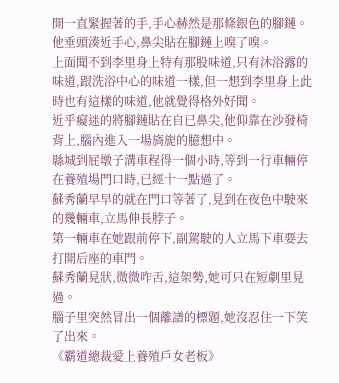開一直緊握著的手,手心赫然是那條銀色的腳鏈。
他垂頭湊近手心,鼻尖貼在腳鏈上嗅了嗅。
上面聞不到李里身上特有那股味道,只有沐浴露的味道,跟洗浴中心的味道一樣,但一想到李里身上此時也有這樣的味道,他就覺得格外好聞。
近乎癡迷的將腳鏈貼在自已鼻尖,他仰靠在沙發椅背上,腦內進入一場旖旎的臆想中。
縣城到屁墩子溝車程得一個小時,等到一行車輛停在養殖場門口時,已經十一點過了。
蘇秀蘭早早的就在門口等著了,見到在夜色中駛來的幾輛車,立馬伸長脖子。
第一輛車在她跟前停下,副駕駛的人立馬下車要去打開后座的車門。
蘇秀蘭見狀,微微咋舌,這架勢,她可只在短劇里見過。
腦子里突然冒出一個離譜的標題,她沒忍住一下笑了出來。
《霸道總裁愛上養殖戶女老板》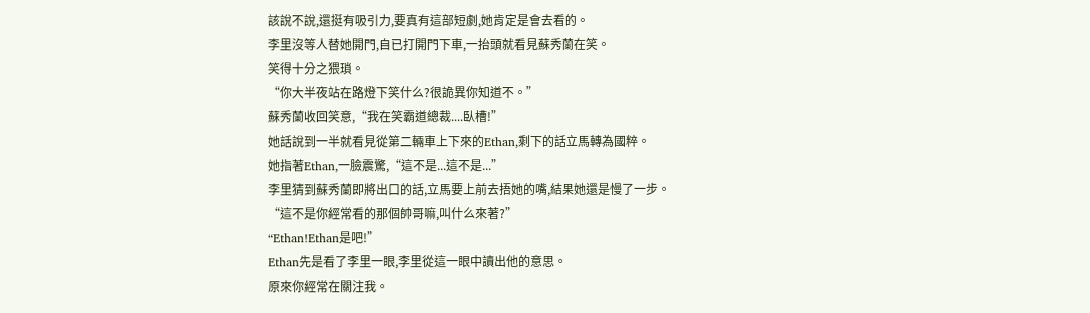該說不說,還挺有吸引力,要真有這部短劇,她肯定是會去看的。
李里沒等人替她開門,自已打開門下車,一抬頭就看見蘇秀蘭在笑。
笑得十分之猥瑣。
“你大半夜站在路燈下笑什么?很詭異你知道不。”
蘇秀蘭收回笑意,“我在笑霸道總裁....臥槽!”
她話說到一半就看見從第二輛車上下來的Ethan,剩下的話立馬轉為國粹。
她指著Ethan,一臉震驚,“這不是...這不是...”
李里猜到蘇秀蘭即將出口的話,立馬要上前去捂她的嘴,結果她還是慢了一步。
“這不是你經常看的那個帥哥嘛,叫什么來著?”
“Ethan!Ethan是吧!”
Ethan先是看了李里一眼,李里從這一眼中讀出他的意思。
原來你經常在關注我。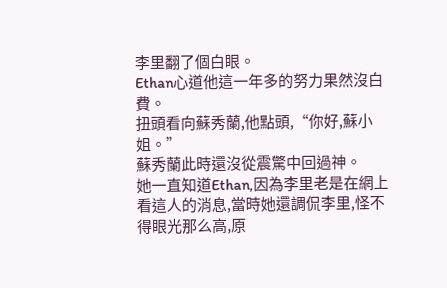李里翻了個白眼。
Ethan心道他這一年多的努力果然沒白費。
扭頭看向蘇秀蘭,他點頭,“你好,蘇小姐。”
蘇秀蘭此時還沒從震驚中回過神。
她一直知道Ethan,因為李里老是在網上看這人的消息,當時她還調侃李里,怪不得眼光那么高,原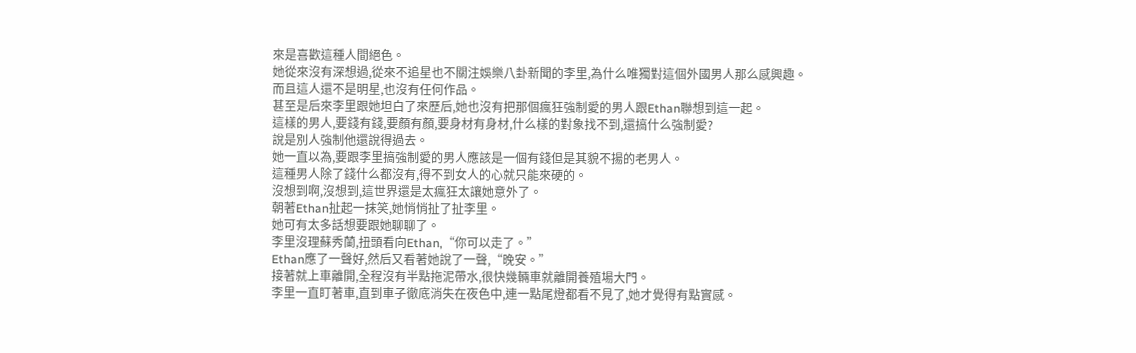來是喜歡這種人間絕色。
她從來沒有深想過,從來不追星也不關注娛樂八卦新聞的李里,為什么唯獨對這個外國男人那么感興趣。
而且這人還不是明星,也沒有任何作品。
甚至是后來李里跟她坦白了來歷后,她也沒有把那個瘋狂強制愛的男人跟Ethan聯想到這一起。
這樣的男人,要錢有錢,要顏有顏,要身材有身材,什么樣的對象找不到,還搞什么強制愛?
說是別人強制他還說得過去。
她一直以為,要跟李里搞強制愛的男人應該是一個有錢但是其貌不揚的老男人。
這種男人除了錢什么都沒有,得不到女人的心就只能來硬的。
沒想到啊,沒想到,這世界還是太瘋狂太讓她意外了。
朝著Ethan扯起一抹笑,她悄悄扯了扯李里。
她可有太多話想要跟她聊聊了。
李里沒理蘇秀蘭,扭頭看向Ethan,“你可以走了。”
Ethan應了一聲好,然后又看著她說了一聲,“晚安。”
接著就上車離開,全程沒有半點拖泥帶水,很快幾輛車就離開養殖場大門。
李里一直盯著車,直到車子徹底消失在夜色中,連一點尾燈都看不見了,她才覺得有點實感。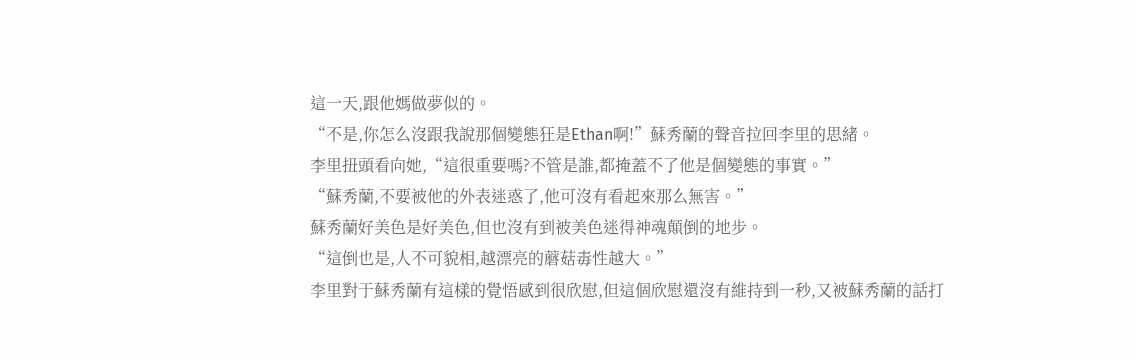這一天,跟他媽做夢似的。
“不是,你怎么沒跟我說那個變態狂是Ethan啊!”蘇秀蘭的聲音拉回李里的思緒。
李里扭頭看向她,“這很重要嗎?不管是誰,都掩蓋不了他是個變態的事實。”
“蘇秀蘭,不要被他的外表迷惑了,他可沒有看起來那么無害。”
蘇秀蘭好美色是好美色,但也沒有到被美色迷得神魂顛倒的地步。
“這倒也是,人不可貌相,越漂亮的蘑菇毒性越大。”
李里對于蘇秀蘭有這樣的覺悟感到很欣慰,但這個欣慰還沒有維持到一秒,又被蘇秀蘭的話打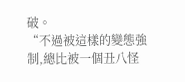破。
“不過被這樣的變態強制,總比被一個丑八怪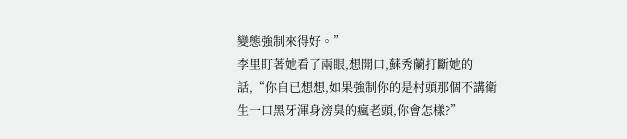變態強制來得好。”
李里盯著她看了兩眼,想開口,蘇秀蘭打斷她的話,“你自已想想,如果強制你的是村頭那個不講衛生一口黑牙渾身滂臭的瘋老頭,你會怎樣?”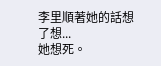李里順著她的話想了想...
她想死。